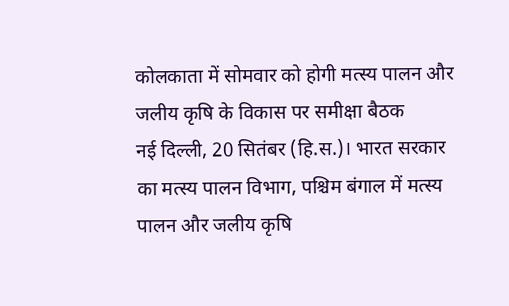कोलकाता में सोमवार को होगी मत्स्य पालन और जलीय कृषि के विकास पर समीक्षा बैठक
नई दिल्ली, 20 सितंबर (हि.स.)। भारत सरकार का मत्स्य पालन विभाग, पश्चिम बंगाल में मत्स्य पालन और जलीय कृषि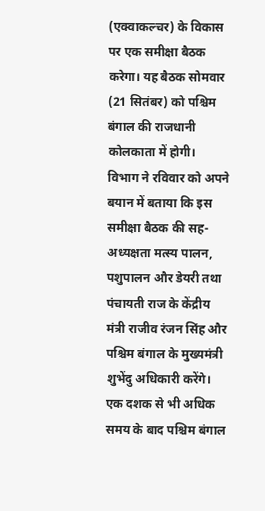(एक्वाकल्चर) के विकास पर एक समीक्षा बैठक करेगा। यह बैठक सोमवार (21 सितंबर) को पश्चिम बंगाल की राजधानी कोलकाता में होगी।
विभाग ने रविवार को अपने बयान में बताया कि इस समीक्षा बैठक की सह-अध्यक्षता मत्स्य पालन, पशुपालन और डेयरी तथा पंचायती राज के केंद्रीय मंत्री राजीव रंजन सिंह और पश्चिम बंगाल के मुख्यमंत्री शुभेंदु अधिकारी करेंगे। एक दशक से भी अधिक समय के बाद पश्चिम बंगाल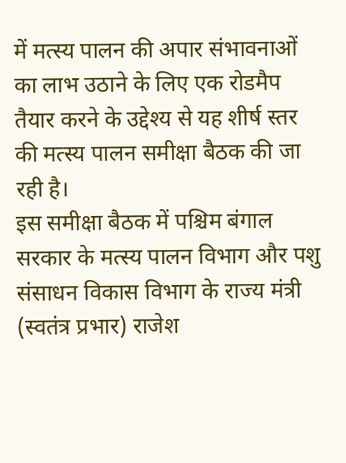में मत्स्य पालन की अपार संभावनाओं का लाभ उठाने के लिए एक रोडमैप तैयार करने के उद्देश्य से यह शीर्ष स्तर की मत्स्य पालन समीक्षा बैठक की जा रही है।
इस समीक्षा बैठक में पश्चिम बंगाल सरकार के मत्स्य पालन विभाग और पशु संसाधन विकास विभाग के राज्य मंत्री (स्वतंत्र प्रभार) राजेश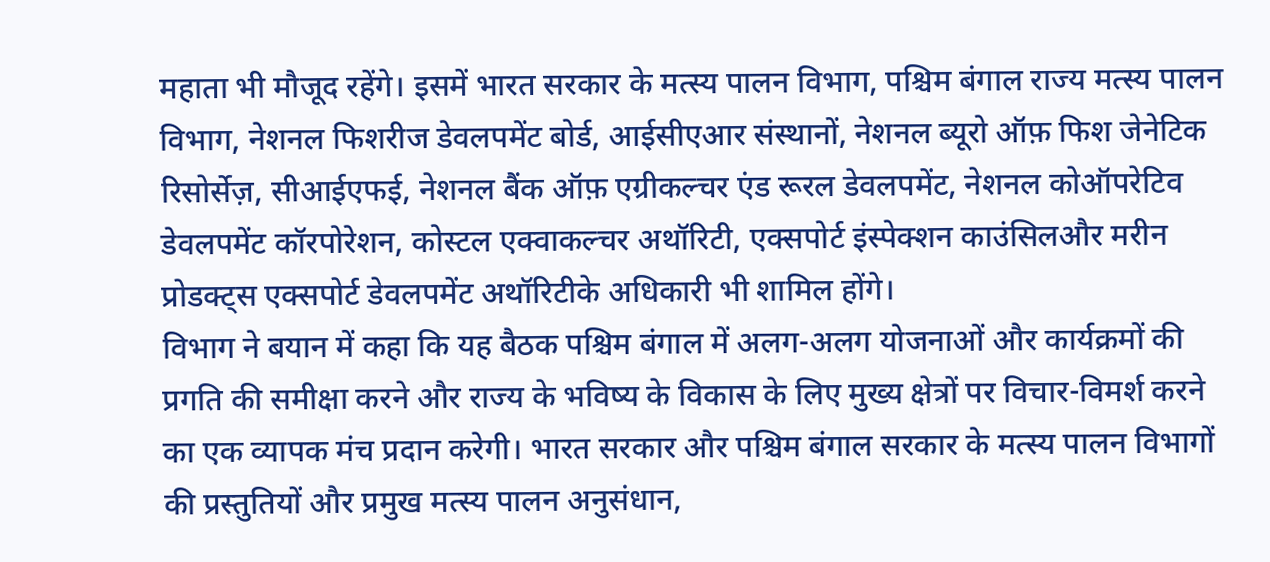महाता भी मौजूद रहेंगे। इसमें भारत सरकार के मत्स्य पालन विभाग, पश्चिम बंगाल राज्य मत्स्य पालन विभाग, नेशनल फिशरीज डेवलपमेंट बोर्ड, आईसीएआर संस्थानों, नेशनल ब्यूरो ऑफ़ फिश जेनेटिक रिसोर्सेज़, सीआईएफई, नेशनल बैंक ऑफ़ एग्रीकल्चर एंड रूरल डेवलपमेंट, नेशनल कोऑपरेटिव डेवलपमेंट कॉरपोरेशन, कोस्टल एक्वाकल्चर अथॉरिटी, एक्सपोर्ट इंस्पेक्शन काउंसिलऔर मरीन प्रोडक्ट्स एक्सपोर्ट डेवलपमेंट अथॉरिटीके अधिकारी भी शामिल होंगे।
विभाग ने बयान में कहा कि यह बैठक पश्चिम बंगाल में अलग-अलग योजनाओं और कार्यक्रमों की प्रगति की समीक्षा करने और राज्य के भविष्य के विकास के लिए मुख्य क्षेत्रों पर विचार-विमर्श करने का एक व्यापक मंच प्रदान करेगी। भारत सरकार और पश्चिम बंगाल सरकार के मत्स्य पालन विभागों की प्रस्तुतियों और प्रमुख मत्स्य पालन अनुसंधान,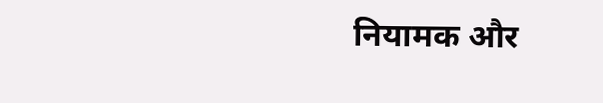नियामक और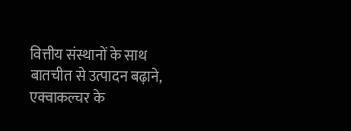वित्तीय संस्थानों के साथ बातचीत से उत्पादन बढ़ाने, एक्वाकल्चर के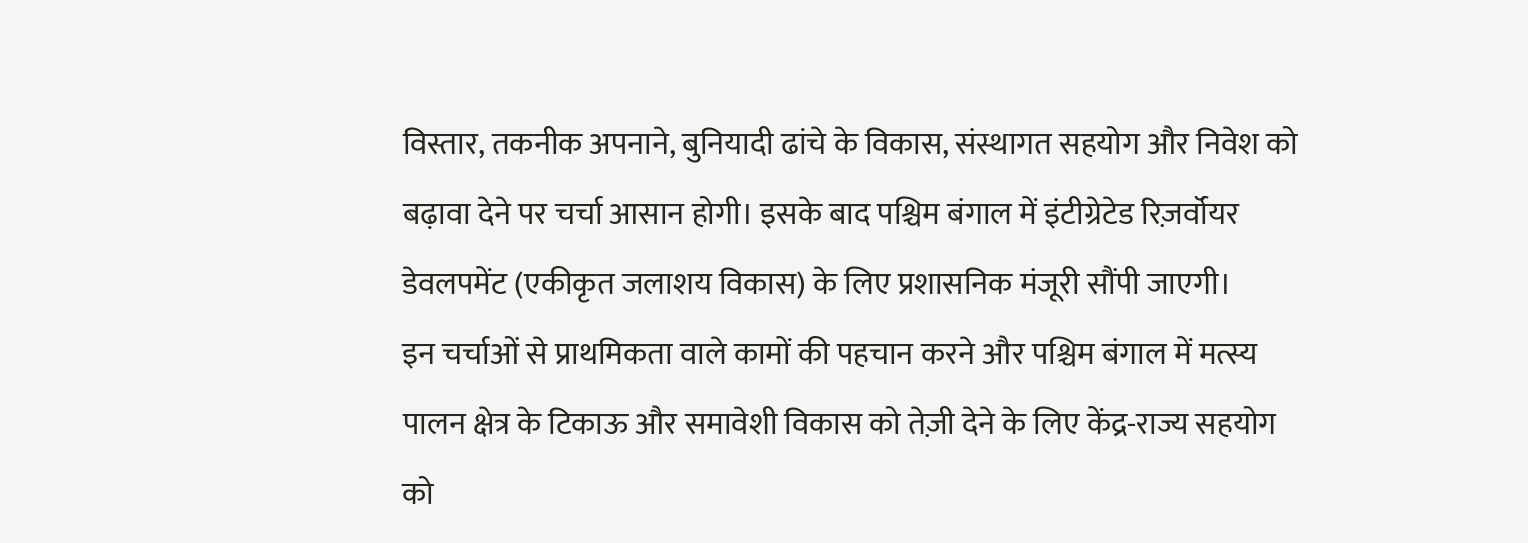विस्तार, तकनीक अपनाने, बुनियादी ढांचे के विकास, संस्थागत सहयोग और निवेश को बढ़ावा देने पर चर्चा आसान होगी। इसके बाद पश्चिम बंगाल में इंटीग्रेटेड रिज़र्वॉयर डेवलपमेंट (एकीकृत जलाशय विकास) के लिए प्रशासनिक मंजूरी सौंपी जाएगी।
इन चर्चाओं से प्राथमिकता वाले कामों की पहचान करने और पश्चिम बंगाल में मत्स्य पालन क्षेत्र के टिकाऊ और समावेशी विकास को तेज़ी देने के लिए केंद्र-राज्य सहयोग को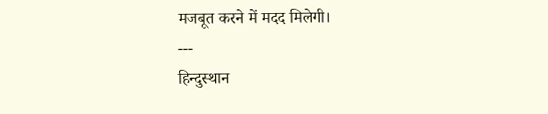मजबूत करने में मदद मिलेगी।
---
हिन्दुस्थान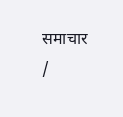समाचार /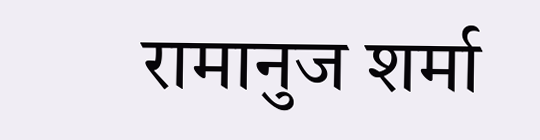रामानुज शर्मा